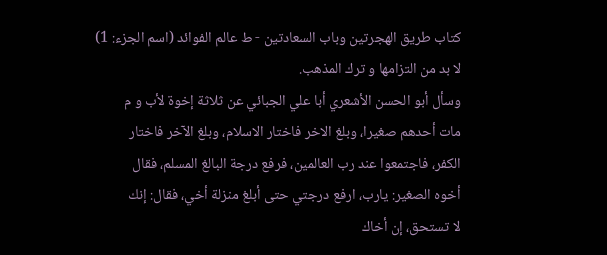كتاب طريق الهجرتين وباب السعادتين - ط عالم الفوائد (اسم الجزء: 1)
لا بد من التزامها و ترك المذهب.
وسأل أبو الحسن الأشعري أبا علي الجبائي عن ثلاثة إخوة لأب و م
مات أحدهم صغيرا، وبلغ الاخر فاختار الاسلام، وبلغ الآخر فاختار
الكفر، فاجتمعوا عند رب العالمين، فرفع درجة البالغ المسلم، فقال
أخوه الصغير: يارب، ارفع درجتي حتى أبلغ منزلة أخي، فقال: إنك
لا تستحق، إن أخاك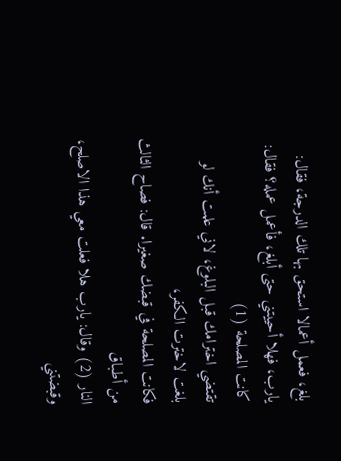بلغ، فعمل أعمالا استحق بها تلك الدرجة، فقال:
يارب، فهلا أحييتني حتى أبلغ، فأعمل عمله؟ فقال: كانت المصلحة (1)
تقتضي اخترامك قبل البلوغ، لاني علمت أنك لو بلغت لاخترت الكفر،
فكانت المصلحة في قبضك صغيرا. قال: فصاح الثالث من أطباق
النار (2) وقال: يارب هلا فعلت معي هذا الاصلح، وقبضتني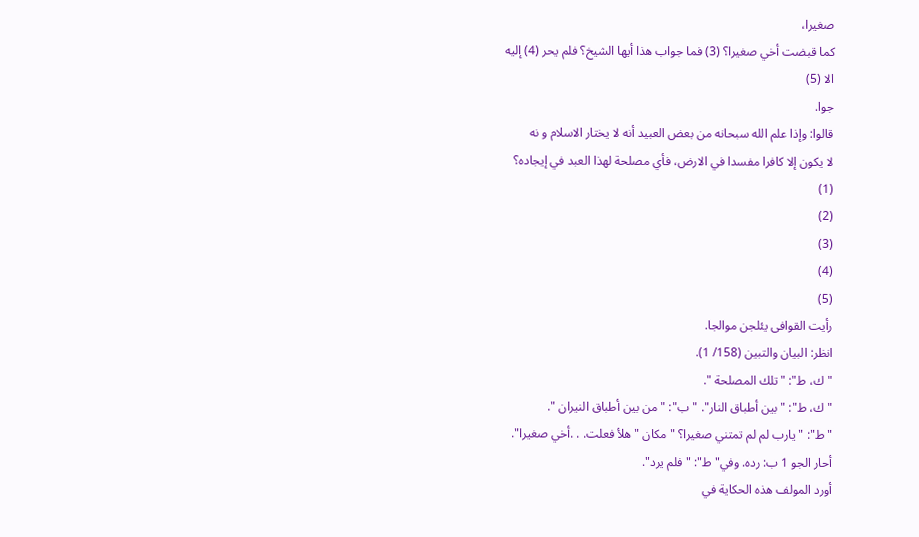صغيرا،
كما قبضت أخي صغيرا؟ (3) فما جواب هذا أيها الشيخ؟ فلم يحر (4) إليه
الا (5)
جوا.
قالوا: وإذا علم الله سبحانه من بعض العبيد أنه لا يختار الاسلام و نه
لا يكون إلا كافرا مفسدا في الارض، فأي مصلحة لهذا العبد في إيجاده؟
(1)
(2)
(3)
(4)
(5)
رأيت القوافى يئلجن موالجا.
انظر: البيان والتبين (158/ 1).
"ك، ط": "تلك المصلحة ".
"ك، ط": "بين أطباق النار". "ب": "من بين أطباق النيران ".
"ط": "يارب لم لم تمتني صغيرا؟ " مكان "هلأ فعلت. . .أخي صغيرا".
أحار الجو 1 ب: رده. وفي"ط": "فلم يرد".
أورد المولف هذه الحكاية في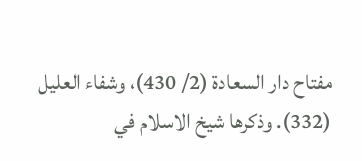مفتاح دار السعادة (2/ 430)، وشفاء العليل
(332). وذكرها شيخ الاسلام في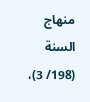منهاج السنة (198/ 3)،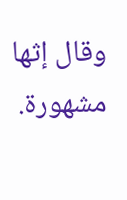وقال إثها
مشهورة.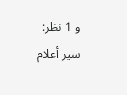و 1 نظر: سير أعلام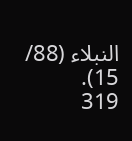النبلاء (88/ 15).
319